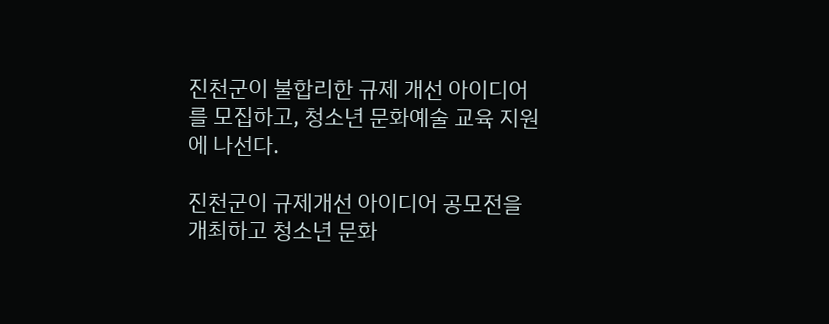진천군이 불합리한 규제 개선 아이디어를 모집하고, 청소년 문화예술 교육 지원에 나선다.

진천군이 규제개선 아이디어 공모전을 개최하고 청소년 문화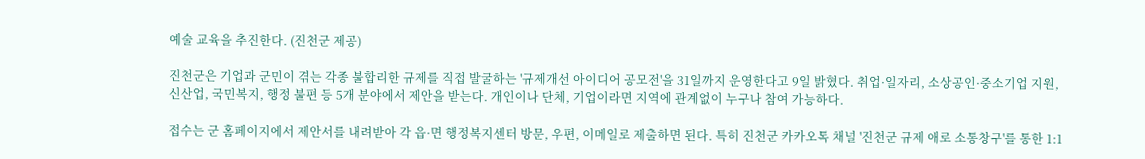예술 교육을 추진한다. (진천군 제공)

진천군은 기업과 군민이 겪는 각종 불합리한 규제를 직접 발굴하는 '규제개선 아이디어 공모전'을 31일까지 운영한다고 9일 밝혔다. 취업·일자리, 소상공인·중소기업 지원, 신산업, 국민복지, 행정 불편 등 5개 분야에서 제안을 받는다. 개인이나 단체, 기업이라면 지역에 관계없이 누구나 참여 가능하다.

접수는 군 홈페이지에서 제안서를 내려받아 각 읍·면 행정복지센터 방문, 우편, 이메일로 제출하면 된다. 특히 진천군 카카오톡 채널 '진천군 규제 애로 소통창구'를 통한 1:1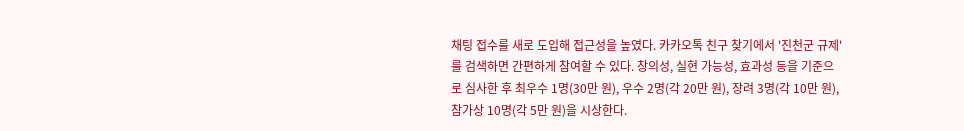채팅 접수를 새로 도입해 접근성을 높였다. 카카오톡 친구 찾기에서 '진천군 규제'를 검색하면 간편하게 참여할 수 있다. 창의성, 실현 가능성, 효과성 등을 기준으로 심사한 후 최우수 1명(30만 원), 우수 2명(각 20만 원), 장려 3명(각 10만 원), 참가상 10명(각 5만 원)을 시상한다.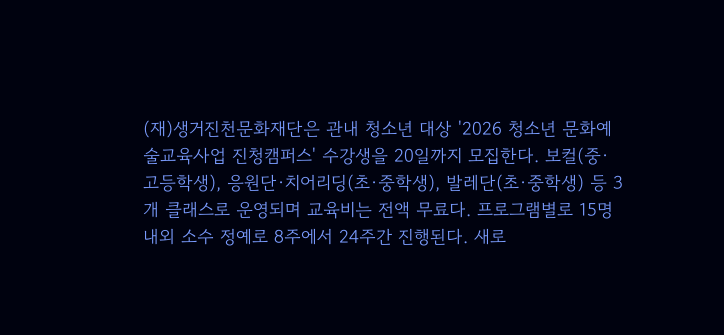(재)생거진천문화재단은 관내 청소년 대상 '2026 청소년 문화예술교육사업 진청캠퍼스' 수강생을 20일까지 모집한다. 보컬(중·고등학생), 응원단·치어리딩(초·중학생), 발레단(초·중학생) 등 3개 클래스로 운영되며 교육비는 전액 무료다. 프로그램별로 15명 내외 소수 정예로 8주에서 24주간 진행된다. 새로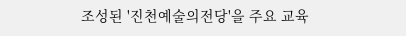조성된 '진천예술의전당'을 주요 교육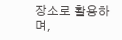장소로 활용하며,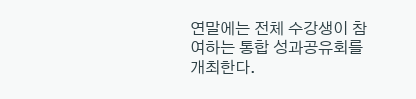연말에는 전체 수강생이 참여하는 통합 성과공유회를 개최한다.